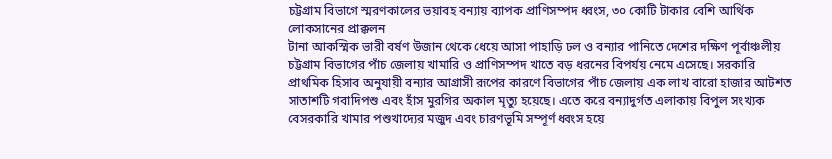চট্টগ্রাম বিভাগে স্মরণকালের ভয়াবহ বন্যায় ব্যাপক প্রাণিসম্পদ ধ্বংস, ৩০ কোটি টাকার বেশি আর্থিক লোকসানের প্রাক্কলন
টানা আকস্মিক ভারী বর্ষণ উজান থেকে ধেয়ে আসা পাহাড়ি ঢল ও বন্যার পানিতে দেশের দক্ষিণ পূর্বাঞ্চলীয় চট্টগ্রাম বিভাগের পাঁচ জেলায় খামারি ও প্রাণিসম্পদ খাতে বড় ধরনের বিপর্যয় নেমে এসেছে। সরকারি প্রাথমিক হিসাব অনুযায়ী বন্যার আগ্রাসী রূপের কারণে বিভাগের পাঁচ জেলায় এক লাখ বারো হাজার আটশত সাতাশটি গবাদিপশু এবং হাঁস মুরগির অকাল মৃত্যু হয়েছে। এতে করে বন্যাদুর্গত এলাকায় বিপুল সংখ্যক বেসরকারি খামার পশুখাদ্যের মজুদ এবং চারণভূমি সম্পূর্ণ ধ্বংস হয়ে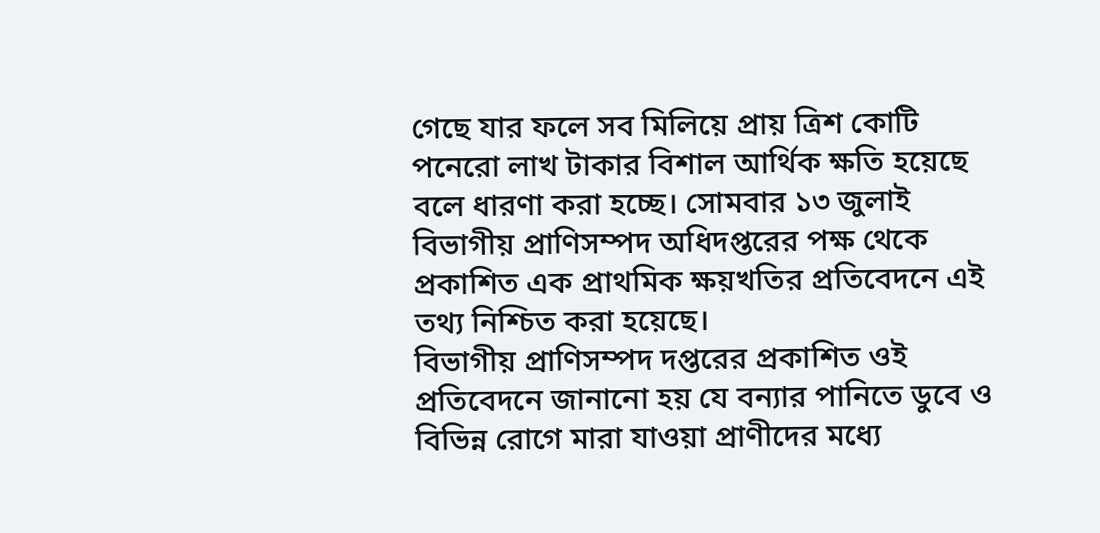গেছে যার ফলে সব মিলিয়ে প্রায় ত্রিশ কোটি পনেরো লাখ টাকার বিশাল আর্থিক ক্ষতি হয়েছে বলে ধারণা করা হচ্ছে। সোমবার ১৩ জুলাই বিভাগীয় প্রাণিসম্পদ অধিদপ্তরের পক্ষ থেকে প্রকাশিত এক প্রাথমিক ক্ষয়খতির প্রতিবেদনে এই তথ্য নিশ্চিত করা হয়েছে।
বিভাগীয় প্রাণিসম্পদ দপ্তরের প্রকাশিত ওই প্রতিবেদনে জানানো হয় যে বন্যার পানিতে ডুবে ও বিভিন্ন রোগে মারা যাওয়া প্রাণীদের মধ্যে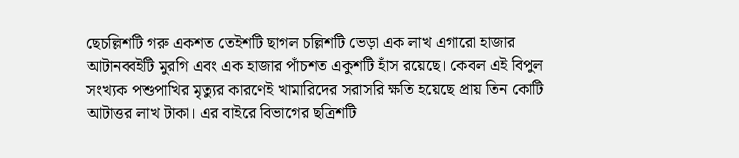ছেচল্লিশটি গরু একশত তেইশটি ছাগল চল্লিশটি ভেড়া এক লাখ এগারো হাজার আটানব্বইটি মুরগি এবং এক হাজার পাঁচশত একুশটি হাঁস রয়েছে। কেবল এই বিপুল সংখ্যক পশুপাখির মৃত্যুর কারণেই খামারিদের সরাসরি ক্ষতি হয়েছে প্রায় তিন কোটি আটাত্তর লাখ টাকা। এর বাইরে বিভাগের ছত্রিশটি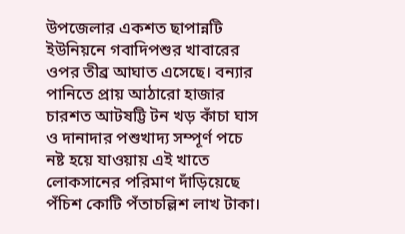উপজেলার একশত ছাপান্নটি ইউনিয়নে গবাদিপশুর খাবারের ওপর তীব্র আঘাত এসেছে। বন্যার পানিতে প্রায় আঠারো হাজার চারশত আটষট্টি টন খড় কাঁচা ঘাস ও দানাদার পশুখাদ্য সম্পূর্ণ পচে নষ্ট হয়ে যাওয়ায় এই খাতে লোকসানের পরিমাণ দাঁড়িয়েছে পঁচিশ কোটি পঁতাচল্লিশ লাখ টাকা।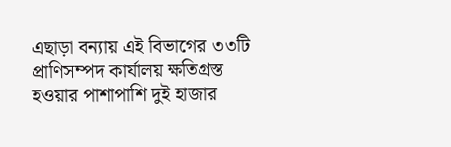এছাড়া বন্যায় এই বিভাগের ৩৩টি প্রাণিসম্পদ কার্যালয় ক্ষতিগ্রস্ত হওয়ার পাশাপাশি দুই হাজার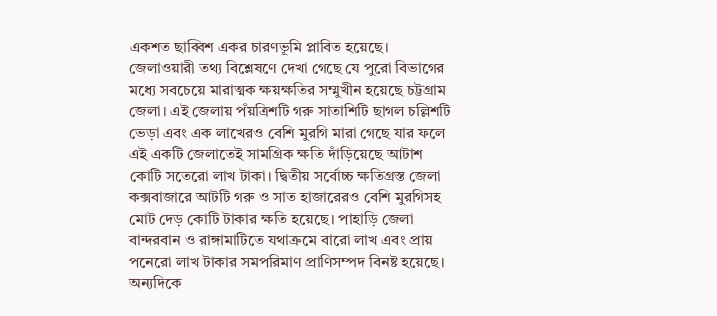একশত ছাব্বিশ একর চারণভূমি প্লাবিত হয়েছে।
জেলাওয়ারী তথ্য বিশ্লেষণে দেখা গেছে যে পুরো বিভাগের মধ্যে সবচেয়ে মারাত্মক ক্ষয়ক্ষতির সম্মুখীন হয়েছে চট্টগ্রাম জেলা। এই জেলায় পঁয়ত্রিশটি গরু সাতাশিটি ছাগল চল্লিশটি ভেড়া এবং এক লাখেরও বেশি মুরগি মারা গেছে যার ফলে এই একটি জেলাতেই সামগ্রিক ক্ষতি দাঁড়িয়েছে আটাশ কোটি সতেরো লাখ টাকা। দ্বিতীয় সর্বোচ্চ ক্ষতিগ্রস্ত জেলা কক্সবাজারে আটটি গরু ও সাত হাজারেরও বেশি মুরগিসহ মোট দেড় কোটি টাকার ক্ষতি হয়েছে। পাহাড়ি জেলা বান্দরবান ও রাঙ্গামাটিতে যথাক্রমে বারো লাখ এবং প্রায় পনেরো লাখ টাকার সমপরিমাণ প্রাণিসম্পদ বিনষ্ট হয়েছে। অন্যদিকে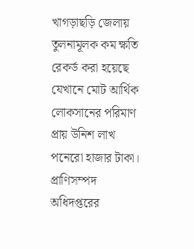খাগড়াছড়ি জেলায় তুলনামূলক কম ক্ষতি রেকর্ড করা হয়েছে যেখানে মোট আর্থিক লোকসানের পরিমাণ প্রায় উনিশ লাখ পনেরো হাজার টাকা।
প্রাণিসম্পদ অধিদপ্তরের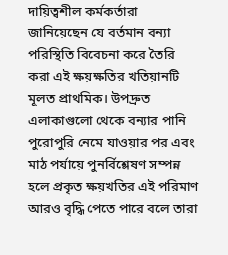দায়িত্বশীল কর্মকর্তারা জানিয়েছেন যে বর্তমান বন্যা পরিস্থিতি বিবেচনা করে তৈরি করা এই ক্ষয়ক্ষতির খতিয়ানটি মূলত প্রাথমিক। উপদ্রুত এলাকাগুলো থেকে বন্যার পানি পুরোপুরি নেমে যাওয়ার পর এবং মাঠ পর্যায়ে পুনর্বিশ্লেষণ সম্পন্ন হলে প্রকৃত ক্ষয়খতির এই পরিমাণ আরও বৃদ্ধি পেতে পারে বলে তারা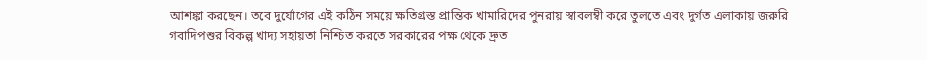আশঙ্কা করছেন। তবে দুর্যোগের এই কঠিন সময়ে ক্ষতিগ্রস্ত প্রান্তিক খামারিদের পুনরায় স্বাবলম্বী করে তুলতে এবং দুর্গত এলাকায় জরুরি গবাদিপশুর বিকল্প খাদ্য সহায়তা নিশ্চিত করতে সরকারের পক্ষ থেকে দ্রুত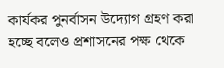কার্যকর পুনর্বাসন উদ্যোগ গ্রহণ করা হচ্ছে বলেও প্রশাসনের পক্ষ থেকে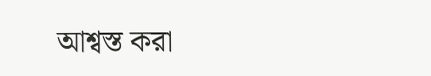আশ্বস্ত করা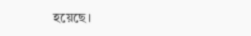হয়েছে।